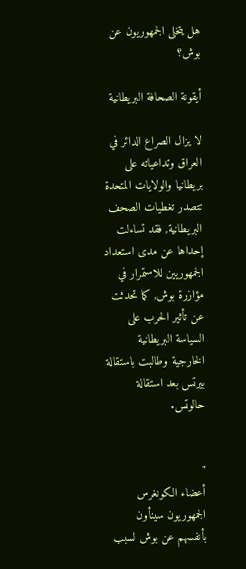هل يتخلى الجمهوريون عن بوش؟

أيقونة الصحافة البريطانية

لا يزال الصراع الدائر في العراق وتداعياته على بريطانيا والولايات المتحدة تتصدر تغطيات الصحف البريطانية, فقد تساءلت إحداها عن مدى استعداد الجمهوريين للاستمرار في مؤازرة بوش, كما تحدثت عن تأثير الحرب على السياسة البريطانية الخارجية وطالبت باستقالة بيرتس بعد استقالة حالوتس.


"
أعضاء الكونغرس الجمهوريون سينأون بأنفسهم عن بوش لسبب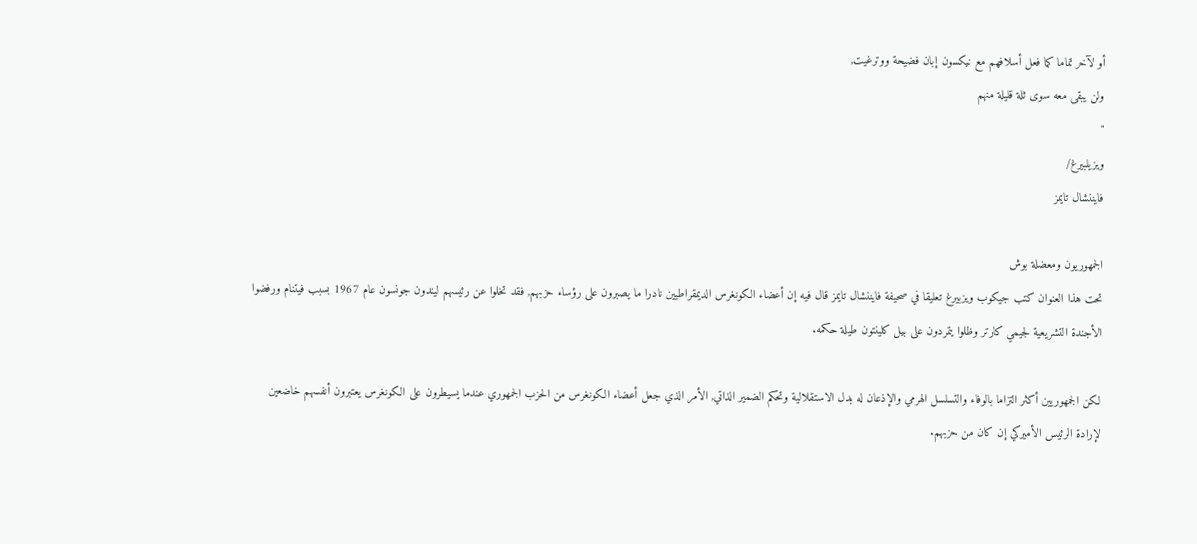أو لآخر تماما كما فعل أسلافهم مع نيكسون إبان فضيحة ووترغيت,
ولن يبقى معه سوى ثلة قليلة منهم
"
ويزيلبيرغ/
فايننشال تايمز

الجمهوريون ومعضلة بوش
تحت هذا العنوان كتب جيكوب ويزبيرغ تعليقا في صحيفة فايننشال تايمز قال فيه إن أعضاء الكونغرس الديمقراطيين نادرا ما يصبرون على رؤساء حزبهم, فقد تخلوا عن رئيسهم ليندون جونسون عام 1967 بسبب فيتنام ورفضوا الأجندة التشريعية لجيمي كارتر وظلوا يتمردون على بيل كلينتون طيلة حكمه.

لكن الجمهوريين أكثر التزاما بالوفاء والتسلسل الهرمي والإذعان له بدل الاستقلالية وتحكم الضمير الذاتي, الأمر الذي جعل أعضاء الكونغرس من الحزب الجمهوري عندما يسيطرون على الكونغرس يعتبرون أنفسهم خاضعين لإرادة الرئيس الأميركي إن كان من حزبهم.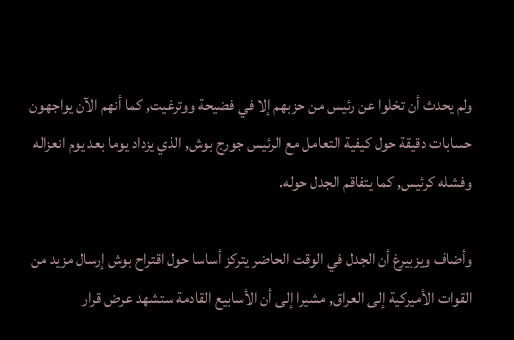ولم يحدث أن تخلوا عن رئيس من حزبهم إلا في فضيحة ووترغيت, كما أنهم الآن يواجهون حسابات دقيقة حول كيفية التعامل مع الرئيس جورج بوش, الذي يزداد يوما بعد يوم انعزاله وفشله كرئيس, كما يتفاقم الجدل حوله.

وأضاف ويزبيرغ أن الجدل في الوقت الحاضر يتركز أساسا حول اقتراح بوش إرسال مزيد من القوات الأميركية إلى العراق, مشيرا إلى أن الأسابيع القادمة ستشهد عرض قرار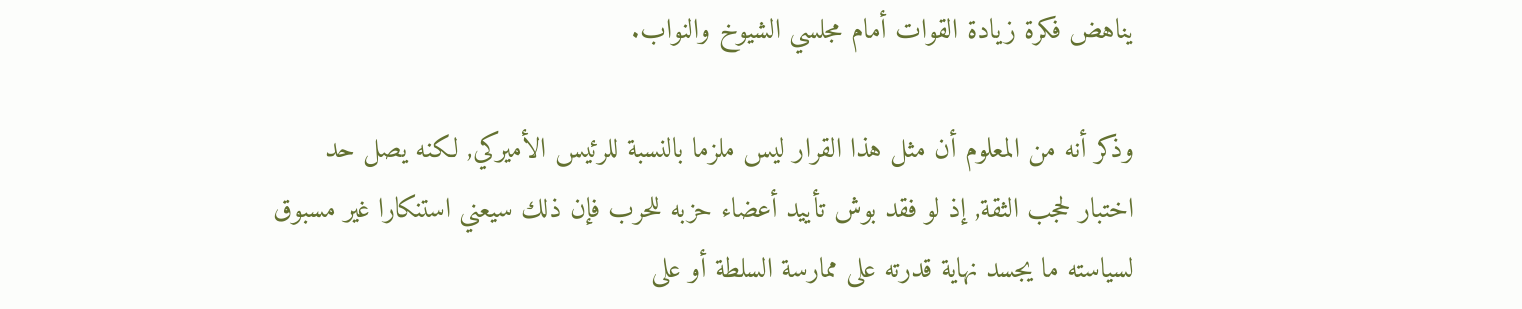يناهض فكرة زيادة القوات أمام مجلسي الشيوخ والنواب.

وذكر أنه من المعلوم أن مثل هذا القرار ليس ملزما بالنسبة للرئيس الأميركي, لكنه يصل حد اختبار لحجب الثقة, إذ لو فقد بوش تأييد أعضاء حزبه للحرب فإن ذلك سيعني استنكارا غير مسبوق لسياسته ما يجسد نهاية قدرته على ممارسة السلطة أو على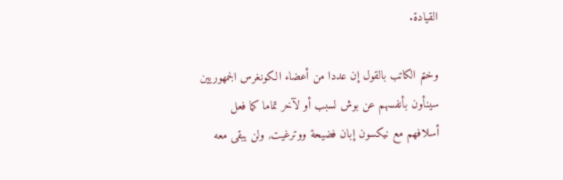القيادة.

وختم الكاتب بالقول إن عددا من أعضاء الكونغرس الجمهوريين سينأون بأنفسهم عن بوش لسبب أو لآخر تماما كما فعل أسلافهم مع نيكسون إبان فضيحة ووترغيت, ولن يبقى معه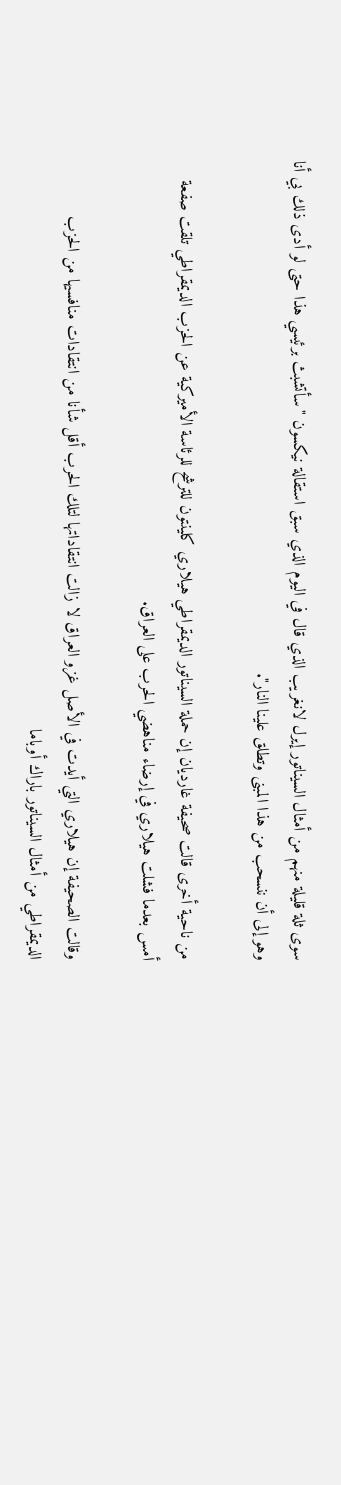سوى ثلة قليلة منهم من أمثال السيناتور إيرل لانغريب الذي قال في اليوم الذي سبق استقالة نيكسون "سأتشبث برئيسي هذا حتى لو أدى ذلك بي أنا وهو إلى أن ننسحب من هذا المبنى وتطلق علينا النار".

من ناحية أخرى قالت صحيفة غارديان إن حملة السيناتور الديمقراطي هيلاري كلينتون للترشح للرئاسة الأميركية عن الحزب الديمقراطي تلقت صفعة أمس بعدما فشلت هيلاري في إرضاء مناهضي الحرب على العراق.

وقالت الصحيفة إن هيلاري التي أيدت في الأصل غزو العراق لا زالت انتقاداتها لتلك الحرب أقل شأنا من انتقادات منافسيها من الحزب الديمقراطي من أمثال السيناتور باراك أوباما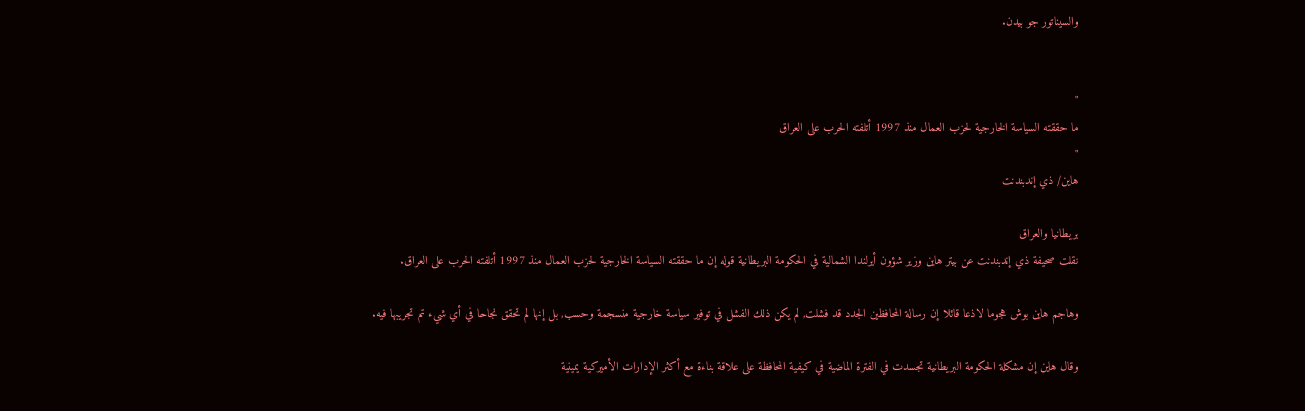والسيناتور جو بيدن.


"
ما حققته السياسة الخارجية لحزب العمال منذ 1997 أتلفته الحرب على العراق
"
هاين/ ذي إندبندنت

بريطانيا والعراق
نقلت صحيفة ذي إندبندنت عن بيتر هاين وزير شؤون أيرلندا الشمالية في الحكومة البريطانية قوله إن ما حققته السياسة الخارجية لحزب العمال منذ 1997 أتلفته الحرب على العراق.

وهاجم هاين بوش هجوما لاذعا قائلا إن رسالة المحافظين الجدد قد فشلت, لم يكن ذلك الفشل في توفير سياسة خارجية منسجمة وحسب, بل إنها لم تحقق نجاحا في أي شيء تم تجريبها فيه.

وقال هاين إن مشكلة الحكومة البريطانية تجسدت في الفترة الماضية في كيفية المحافظة على علاقة بناءة مع أكثر الإدارات الأميركية يمينية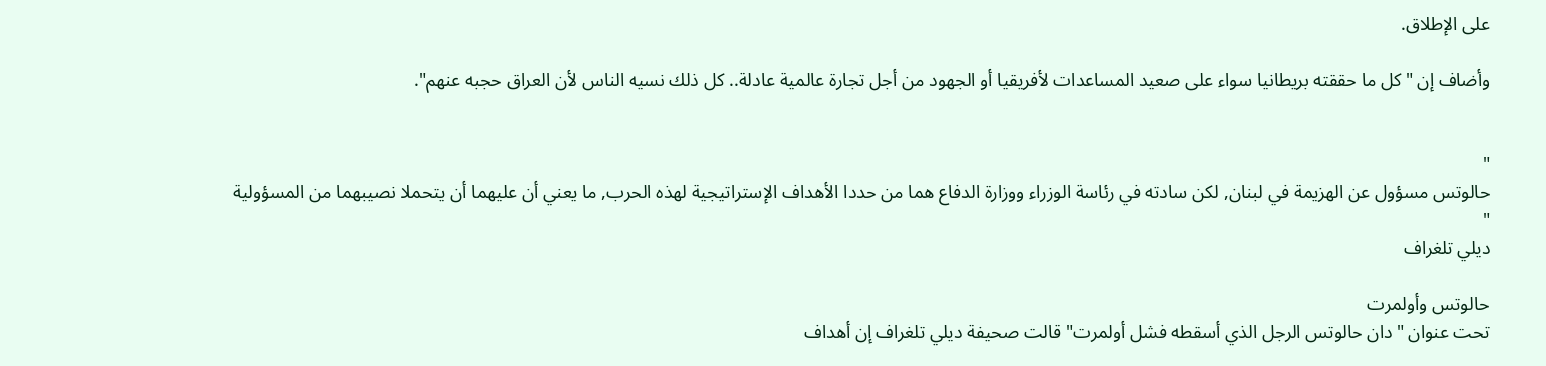على الإطلاق.

وأضاف إن "كل ما حققته بريطانيا سواء على صعيد المساعدات لأفريقيا أو الجهود من أجل تجارة عالمية عادلة.. كل ذلك نسيه الناس لأن العراق حجبه عنهم".


"
حالوتس مسؤول عن الهزيمة في لبنان, لكن سادته في رئاسة الوزراء ووزارة الدفاع هما من حددا الأهداف الإستراتيجية لهذه الحرب, ما يعني أن عليهما أن يتحملا نصيبهما من المسؤولية
"
ديلي تلغراف

حالوتس وأولمرت
تحت عنوان "دان حالوتس الرجل الذي أسقطه فشل أولمرت" قالت صحيفة ديلي تلغراف إن أهداف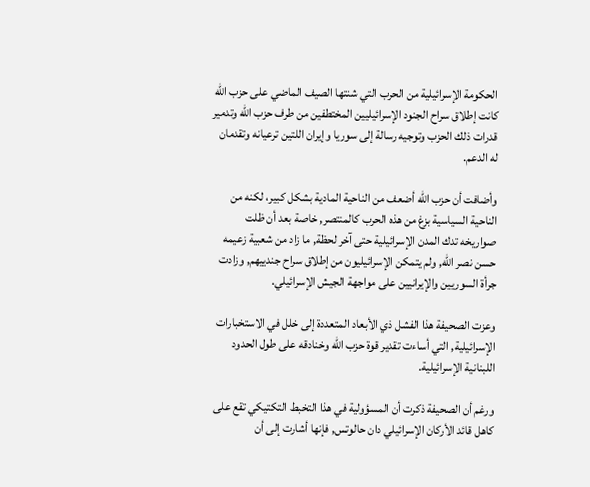الحكومة الإسرائيلية من الحرب التي شنتها الصيف الماضي على حزب الله كانت إطلاق سراح الجنود الإسرائيليين المختطفين من طرف حزب الله وتدمير قدرات ذلك الحزب وتوجيه رسالة إلى سوريا وإيران اللتين ترعيانه وتقدمان له الدعم.

وأضافت أن حزب الله أضعف من الناحية المادية بشكل كبير، لكنه من الناحية السياسية بزغ من هذه الحرب كالمنتصر, خاصة بعد أن ظلت صواريخه تدك المدن الإسرائيلية حتى آخر لحظة, ما زاد من شعبية زعيمه حسن نصر الله, ولم يتمكن الإسرائيليون من إطلاق سراح جندييهم, وزادت جرأة السوريين والإيرانيين على مواجهة الجيش الإسرائيلي.

وعزت الصحيفة هذا الفشل ذي الأبعاد المتعددة إلى خلل في الاستخبارات الإسرائيلية, التي أساءت تقدير قوة حزب الله وخنادقه على طول الحدود اللبنانية الإسرائيلية.

ورغم أن الصحيفة ذكرت أن المسؤولية في هذا التخبط التكتيكي تقع على كاهل قائد الأركان الإسرائيلي دان حالوتس, فإنها أشارت إلى أن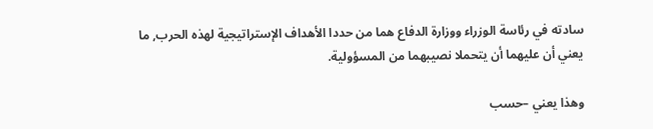سادته في رئاسة الوزراء ووزارة الدفاع هما من حددا الأهداف الإستراتيجية لهذه الحرب, ما يعني أن عليهما أن يتحملا نصيبهما من المسؤولية.

وهذا يعني –حسب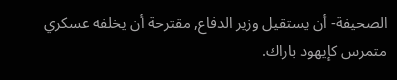الصحيفة- أن يستقيل وزير الدفاع, مقترحة أن يخلفه عسكري متمرس كإيهود باراك.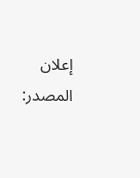إعلان
المصدر: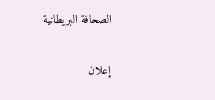الصحافة البريطانية

إعلان